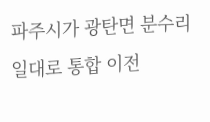파주시가 광탄면 분수리 일대로 통합 이전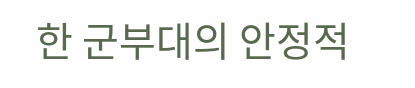한 군부대의 안정적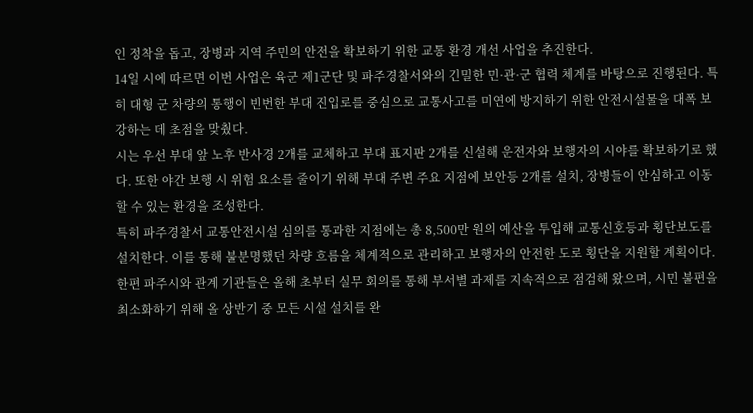인 정착을 돕고, 장병과 지역 주민의 안전을 확보하기 위한 교통 환경 개선 사업을 추진한다.
14일 시에 따르면 이번 사업은 육군 제1군단 및 파주경찰서와의 긴밀한 민·관·군 협력 체계를 바탕으로 진행된다. 특히 대형 군 차량의 통행이 빈번한 부대 진입로를 중심으로 교통사고를 미연에 방지하기 위한 안전시설물을 대폭 보강하는 데 초점을 맞췄다.
시는 우선 부대 앞 노후 반사경 2개를 교체하고 부대 표지판 2개를 신설해 운전자와 보행자의 시야를 확보하기로 했다. 또한 야간 보행 시 위험 요소를 줄이기 위해 부대 주변 주요 지점에 보안등 2개를 설치, 장병들이 안심하고 이동할 수 있는 환경을 조성한다.
특히 파주경찰서 교통안전시설 심의를 통과한 지점에는 총 8,500만 원의 예산을 투입해 교통신호등과 횡단보도를 설치한다. 이를 통해 불분명했던 차량 흐름을 체계적으로 관리하고 보행자의 안전한 도로 횡단을 지원할 계획이다.
한편 파주시와 관계 기관들은 올해 초부터 실무 회의를 통해 부서별 과제를 지속적으로 점검해 왔으며, 시민 불편을 최소화하기 위해 올 상반기 중 모든 시설 설치를 완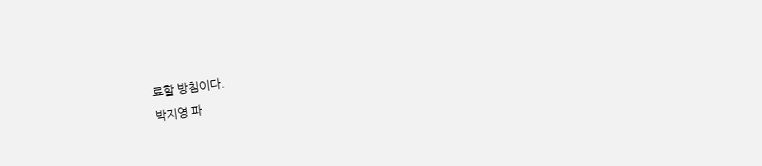료할 방침이다.
박지영 파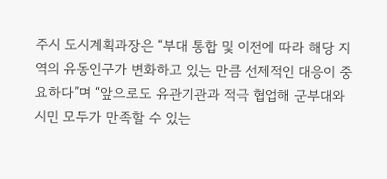주시 도시계획과장은 “부대 통합 및 이전에 따라 해당 지역의 유동인구가 변화하고 있는 만큼 선제적인 대응이 중요하다”며 “앞으로도 유관기관과 적극 협업해 군부대와 시민 모두가 만족할 수 있는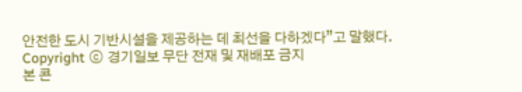안전한 도시 기반시설을 제공하는 데 최선을 다하겠다”고 말했다.
Copyright ⓒ 경기일보 무단 전재 및 재배포 금지
본 콘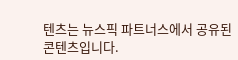텐츠는 뉴스픽 파트너스에서 공유된 콘텐츠입니다.